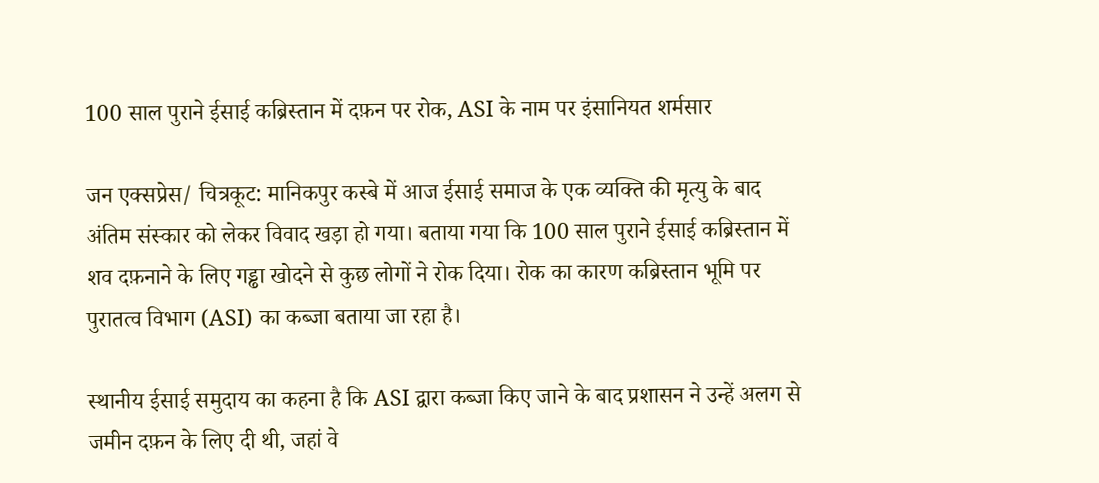100 साल पुराने ईसाई कब्रिस्तान में दफ़न पर रोक, ASI के नाम पर इंसानियत शर्मसार

जन एक्सप्रेस/ चित्रकूट: मानिकपुर कस्बे में आज ईसाई समाज के एक व्यक्ति की मृत्यु के बाद अंतिम संस्कार को लेकर विवाद खड़ा हो गया। बताया गया कि 100 साल पुराने ईसाई कब्रिस्तान में शव दफ़नाने के लिए गड्ढा खोदने से कुछ लोगों ने रोक दिया। रोक का कारण कब्रिस्तान भूमि पर पुरातत्व विभाग (ASI) का कब्जा बताया जा रहा है।

स्थानीय ईसाई समुदाय का कहना है कि ASI द्वारा कब्जा किए जाने के बाद प्रशासन ने उन्हें अलग से जमीन दफ़न के लिए दी थी, जहां वे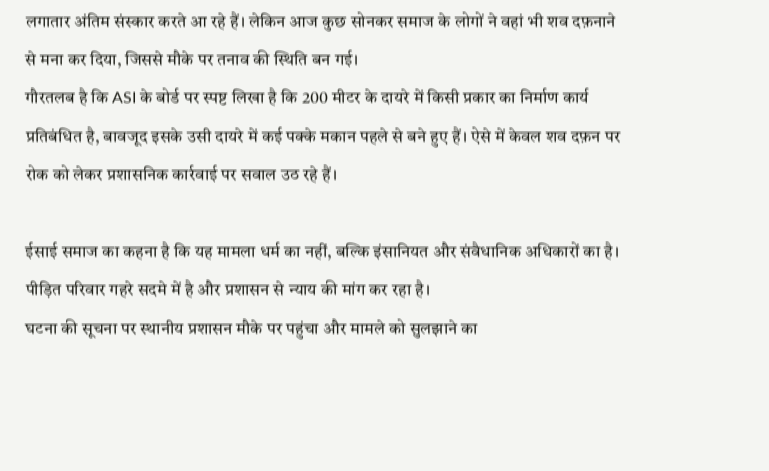लगातार अंतिम संस्कार करते आ रहे हैं। लेकिन आज कुछ सोनकर समाज के लोगों ने वहां भी शव दफ़नाने से मना कर दिया, जिससे मौके पर तनाव की स्थिति बन गई।
गौरतलब है कि ASI के बोर्ड पर स्पष्ट लिखा है कि 200 मीटर के दायरे में किसी प्रकार का निर्माण कार्य प्रतिबंधित है, बावजूद इसके उसी दायरे में कई पक्के मकान पहले से बने हुए हैं। ऐसे में केवल शव दफ़न पर रोक को लेकर प्रशासनिक कार्रवाई पर सवाल उठ रहे हैं।

ईसाई समाज का कहना है कि यह मामला धर्म का नहीं, बल्कि इंसानियत और संवैधानिक अधिकारों का है। पीड़ित परिवार गहरे सदमे में है और प्रशासन से न्याय की मांग कर रहा है।
घटना की सूचना पर स्थानीय प्रशासन मौके पर पहुंचा और मामले को सुलझाने का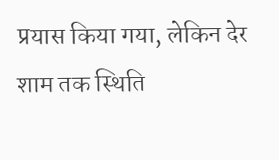प्रयास किया गया, लेकिन देर शाम तक स्थिति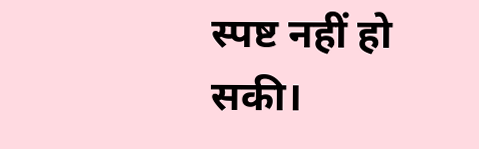स्पष्ट नहीं हो सकी।